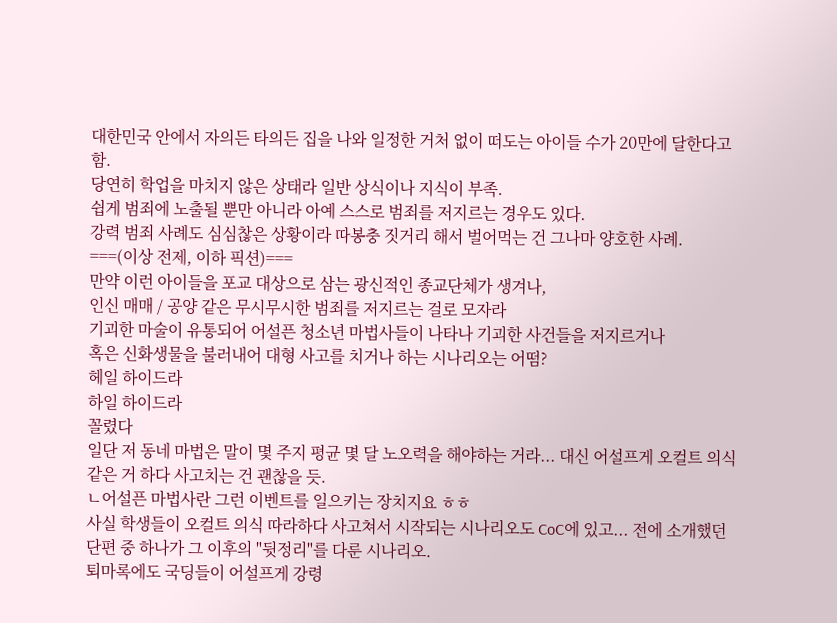대한민국 안에서 자의든 타의든 집을 나와 일정한 거처 없이 떠도는 아이들 수가 20만에 달한다고 함.
당연히 학업을 마치지 않은 상태라 일반 상식이나 지식이 부족.
쉽게 범죄에 노출될 뿐만 아니라 아예 스스로 범죄를 저지르는 경우도 있다.
강력 범죄 사례도 심심찮은 상황이라 따봉충 짓거리 해서 벌어먹는 건 그나마 양호한 사례.
===(이상 전제, 이하 픽션)===
만약 이런 아이들을 포교 대상으로 삼는 광신적인 종교단체가 생겨나,
인신 매매 / 공양 같은 무시무시한 범죄를 저지르는 걸로 모자라
기괴한 마술이 유통되어 어설픈 청소년 마법사들이 나타나 기괴한 사건들을 저지르거나
혹은 신화생물을 불러내어 대형 사고를 치거나 하는 시나리오는 어떰?
헤일 하이드라
하일 하이드라
꼴렸다
일단 저 동네 마법은 말이 몇 주지 평균 몇 달 노오력을 해야하는 거라... 대신 어설프게 오컬트 의식같은 거 하다 사고치는 건 괜찮을 듯.
ㄴ어설픈 마법사란 그런 이벤트를 일으키는 장치지요 ㅎㅎ
사실 학생들이 오컬트 의식 따라하다 사고쳐서 시작되는 시나리오도 CoC에 있고... 전에 소개했던 단편 중 하나가 그 이후의 "뒷정리"를 다룬 시나리오.
퇴마록에도 국딩들이 어설프게 강령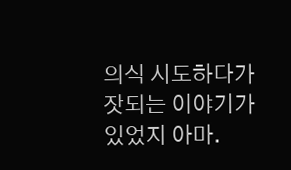의식 시도하다가 잣되는 이야기가 있었지 아마.